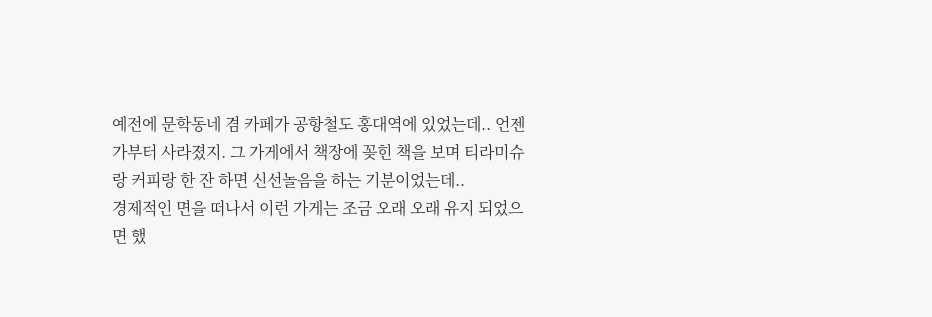예전에 문학동네 겸 카페가 공항철도 홍대역에 있었는데.. 언젠가부터 사라졌지. 그 가게에서 책장에 꽂힌 책을 보며 티라미슈랑 커피랑 한 잔 하면 신선놀음을 하는 기분이었는데..
경제적인 면을 떠나서 이런 가게는 조금 오래 오래 유지 되었으면 했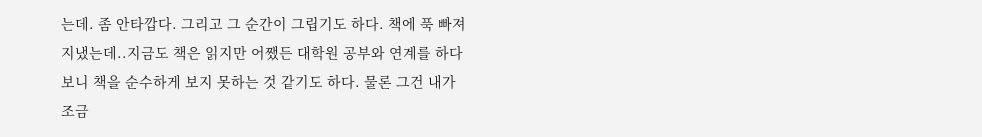는데. 좀 안타깝다. 그리고 그 순간이 그립기도 하다. 책에 푹 빠져지냈는데..지금도 책은 읽지만 어쨌든 대학원 공부와 연계를 하다보니 책을 순수하게 보지 못하는 것 같기도 하다. 물론 그건 내가 조금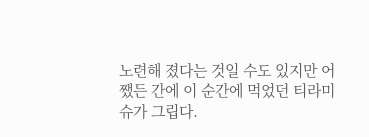노련해 졌다는 것일 수도 있지만 어쨌든 간에 이 순간에 먹었던 티라미슈가 그립다.